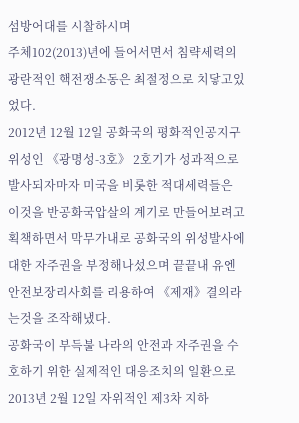섬방어대를 시찰하시며
주체102(2013)년에 들어서면서 침략세력의 광란적인 핵전쟁소동은 최절정으로 치닿고있었다.
2012년 12월 12일 공화국의 평화적인공지구위성인 《광명성-3호》 2호기가 성과적으로 발사되자마자 미국을 비롯한 적대세력들은 이것을 반공화국압살의 계기로 만들어보려고 획책하면서 막무가내로 공화국의 위성발사에 대한 자주권을 부정해나섰으며 끝끝내 유엔안전보장리사회를 리용하여 《제재》결의라는것을 조작해냈다.
공화국이 부득불 나라의 안전과 자주권을 수호하기 위한 실제적인 대응조치의 일환으로 2013년 2월 12일 자위적인 제3차 지하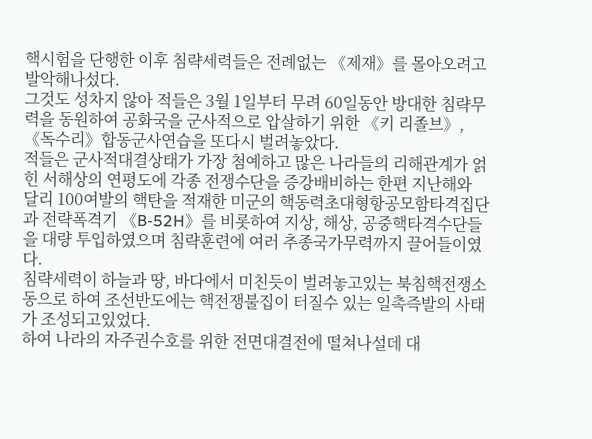핵시험을 단행한 이후 침략세력들은 전례없는 《제재》를 몰아오려고 발악해나섰다.
그것도 성차지 않아 적들은 3월 1일부터 무려 60일동안 방대한 침략무력을 동원하여 공화국을 군사적으로 압살하기 위한 《키 리졸브》, 《독수리》합동군사연습을 또다시 벌려놓았다.
적들은 군사적대결상태가 가장 첨예하고 많은 나라들의 리해관계가 얽힌 서해상의 연평도에 각종 전쟁수단을 증강배비하는 한편 지난해와 달리 100여발의 핵탄을 적재한 미군의 핵동력초대형항공모함타격집단과 전략폭격기 《B-52H》를 비롯하여 지상, 해상, 공중핵타격수단들을 대량 투입하였으며 침략훈련에 여러 추종국가무력까지 끌어들이였다.
침략세력이 하늘과 땅, 바다에서 미친듯이 벌려놓고있는 북침핵전쟁소동으로 하여 조선반도에는 핵전쟁불집이 터질수 있는 일촉즉발의 사태가 조성되고있었다.
하여 나라의 자주권수호를 위한 전면대결전에 떨쳐나설데 대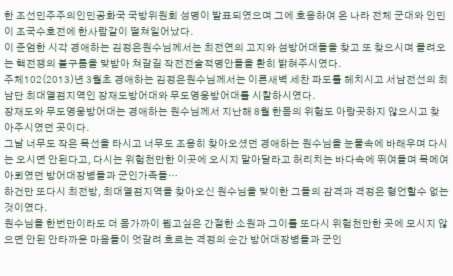한 조선민주주의인민공화국 국방위원회 성명이 발표되였으며 그에 호응하여 온 나라 전체 군대와 인민이 조국수호전에 한사람같이 떨쳐일어났다.
이 준엄한 시각 경애하는 김정은원수님께서는 최전연의 고지와 섬방어대들을 찾고 또 찾으시며 몰려오는 핵전쟁의 불구름을 맞받아 쳐갈길 작전전술적명안들을 환히 밝혀주시였다.
주체102(2013)년 3월초 경애하는 김정은원수님께서는 이른새벽 세찬 파도를 헤치시고 서남전선의 최남단 최대열점지역인 장재도방어대와 무도영웅방어대를 시찰하시였다.
장재도와 무도영웅방어대는 경애하는 원수님께서 지난해 8월 한몸의 위험도 아랑곳하지 않으시고 찾아주시였던 곳이다.
그날 너무도 작은 목선을 타시고 너무도 조용히 찾아오셨던 경애하는 원수님을 눈물속에 바래우며 다시는 오시면 안된다고, 다시는 위험천만한 이곳에 오시지 말아달라고 허리치는 바다속에 뛰여들며 목메여 아뢰였던 방어대장병들과 군인가족들…
하건만 또다시 최전방, 최대열점지역을 찾아오신 원수님을 맞이한 그들의 감격과 격정은 형언할수 없는것이였다.
원수님을 한번만이라도 더 몸가까이 뵙고싶은 간절한 소원과 그이를 또다시 위험천만한 곳에 모시지 않으면 안된 안타까운 마음들이 엇갈려 흐르는 격정의 순간 방어대장병들과 군인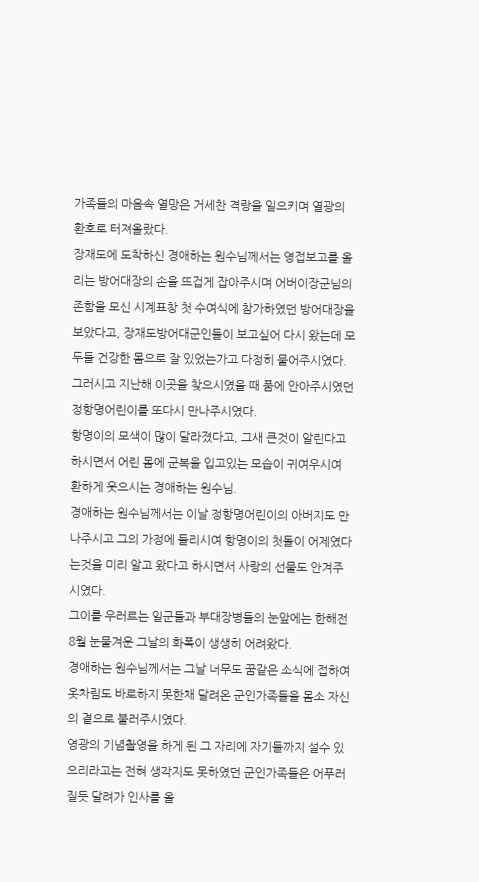가족들의 마음속 열망은 거세찬 격랑을 일으키며 열광의 환호로 터져올랐다.
장재도에 도착하신 경애하는 원수님께서는 영접보고를 올리는 방어대장의 손을 뜨겁게 잡아주시며 어버이장군님의 존함을 모신 시계표창 첫 수여식에 참가하였던 방어대장을 보았다고, 장재도방어대군인들이 보고싶어 다시 왔는데 모두들 건강한 몸으로 잘 있었는가고 다정히 물어주시였다.
그러시고 지난해 이곳을 찾으시였을 때 품에 안아주시였던 정항명어린이를 또다시 만나주시였다.
항명이의 모색이 많이 달라졌다고, 그새 큰것이 알린다고 하시면서 어린 몸에 군복을 입고있는 모습이 귀여우시여 환하게 웃으시는 경애하는 원수님.
경애하는 원수님께서는 이날 정항명어린이의 아버지도 만나주시고 그의 가정에 들리시여 항명이의 첫돌이 어제였다는것을 미리 알고 왔다고 하시면서 사랑의 선물도 안겨주시였다.
그이를 우러르는 일군들과 부대장병들의 눈앞에는 한해전 8월 눈물겨운 그날의 화폭이 생생히 어려왔다.
경애하는 원수님께서는 그날 너무도 꿈같은 소식에 접하여 옷차림도 바로하지 못한채 달려온 군인가족들을 몸소 자신의 곁으로 불러주시였다.
영광의 기념촬영을 하게 된 그 자리에 자기들까지 설수 있으리라고는 전혀 생각지도 못하였던 군인가족들은 어푸러질듯 달려가 인사를 올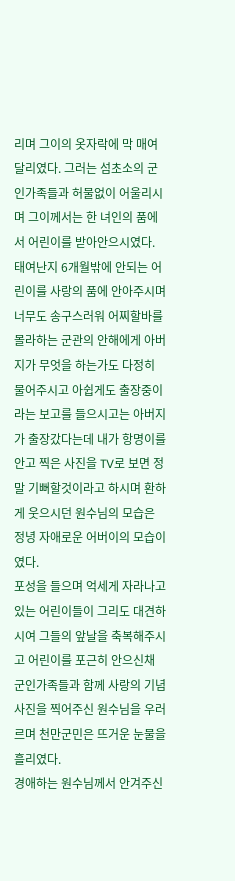리며 그이의 옷자락에 막 매여달리였다. 그러는 섬초소의 군인가족들과 허물없이 어울리시며 그이께서는 한 녀인의 품에서 어린이를 받아안으시였다.
태여난지 6개월밖에 안되는 어린이를 사랑의 품에 안아주시며 너무도 송구스러워 어찌할바를 몰라하는 군관의 안해에게 아버지가 무엇을 하는가도 다정히 물어주시고 아쉽게도 출장중이라는 보고를 들으시고는 아버지가 출장갔다는데 내가 항명이를 안고 찍은 사진을 TV로 보면 정말 기뻐할것이라고 하시며 환하게 웃으시던 원수님의 모습은 정녕 자애로운 어버이의 모습이였다.
포성을 들으며 억세게 자라나고있는 어린이들이 그리도 대견하시여 그들의 앞날을 축복해주시고 어린이를 포근히 안으신채 군인가족들과 함께 사랑의 기념사진을 찍어주신 원수님을 우러르며 천만군민은 뜨거운 눈물을 흘리였다.
경애하는 원수님께서 안겨주신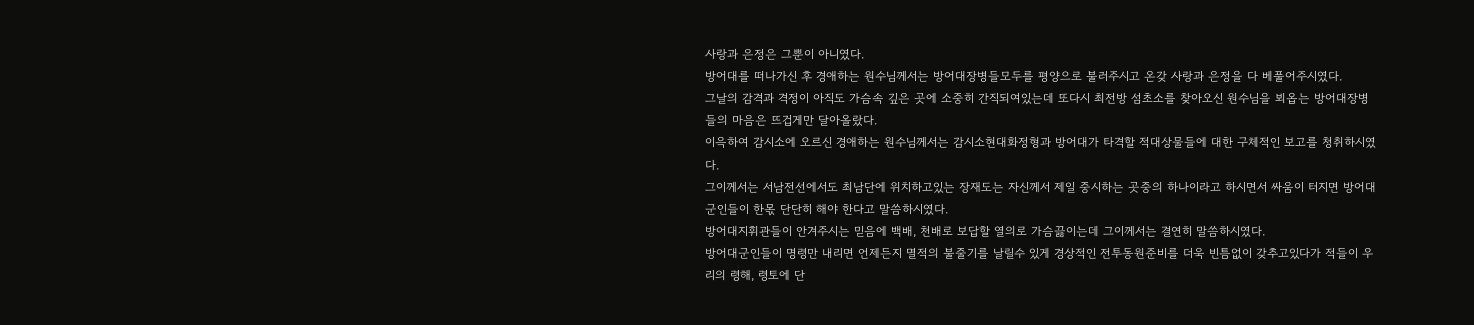사랑과 은정은 그뿐이 아니였다.
방어대를 떠나가신 후 경애하는 원수님께서는 방어대장병들모두를 평양으로 불러주시고 온갖 사랑과 은정을 다 베풀어주시였다.
그날의 감격과 격정이 아직도 가슴속 깊은 곳에 소중히 간직되여있는데 또다시 최전방 섬초소를 찾아오신 원수님을 뵈옵는 방어대장병들의 마음은 뜨겁게만 달아올랐다.
이윽하여 감시소에 오르신 경애하는 원수님께서는 감시소현대화정형과 방어대가 타격할 적대상물들에 대한 구체적인 보고를 청취하시였다.
그이께서는 서남전선에서도 최남단에 위치하고있는 장재도는 자신께서 제일 중시하는 곳중의 하나이라고 하시면서 싸움이 터지면 방어대군인들이 한몫 단단히 해야 한다고 말씀하시였다.
방어대지휘관들이 안겨주시는 믿음에 백배, 천배로 보답할 열의로 가슴끓이는데 그이께서는 결연히 말씀하시였다.
방어대군인들이 명령만 내리면 언제든지 멸적의 불줄기를 날릴수 있게 경상적인 전투동원준비를 더욱 빈틈없이 갖추고있다가 적들이 우리의 령해, 령토에 단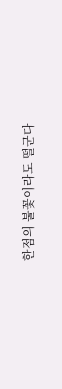한점의 불꽃이라도 떨군다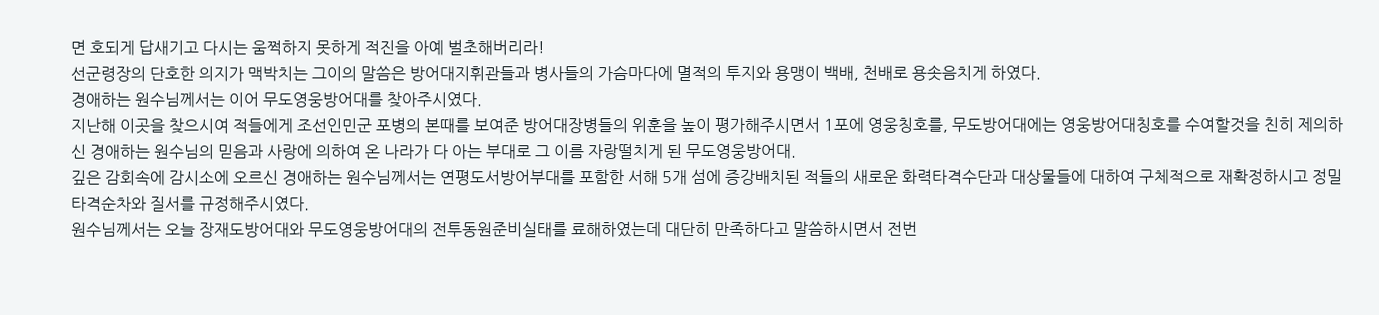면 호되게 답새기고 다시는 움쩍하지 못하게 적진을 아예 벌초해버리라!
선군령장의 단호한 의지가 맥박치는 그이의 말씀은 방어대지휘관들과 병사들의 가슴마다에 멸적의 투지와 용맹이 백배, 천배로 용솟음치게 하였다.
경애하는 원수님께서는 이어 무도영웅방어대를 찾아주시였다.
지난해 이곳을 찾으시여 적들에게 조선인민군 포병의 본때를 보여준 방어대장병들의 위훈을 높이 평가해주시면서 1포에 영웅칭호를, 무도방어대에는 영웅방어대칭호를 수여할것을 친히 제의하신 경애하는 원수님의 믿음과 사랑에 의하여 온 나라가 다 아는 부대로 그 이름 자랑떨치게 된 무도영웅방어대.
깊은 감회속에 감시소에 오르신 경애하는 원수님께서는 연평도서방어부대를 포함한 서해 5개 섬에 증강배치된 적들의 새로운 화력타격수단과 대상물들에 대하여 구체적으로 재확정하시고 정밀타격순차와 질서를 규정해주시였다.
원수님께서는 오늘 장재도방어대와 무도영웅방어대의 전투동원준비실태를 료해하였는데 대단히 만족하다고 말씀하시면서 전번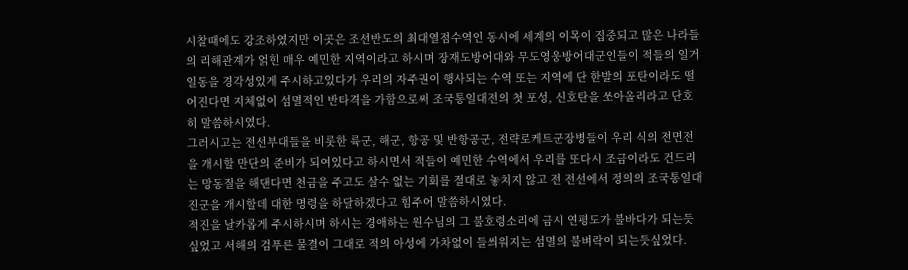시찰때에도 강조하였지만 이곳은 조선반도의 최대열점수역인 동시에 세계의 이목이 집중되고 많은 나라들의 리해관계가 얽힌 매우 예민한 지역이라고 하시며 장재도방어대와 무도영웅방어대군인들이 적들의 일거일동을 경각성있게 주시하고있다가 우리의 자주권이 행사되는 수역 또는 지역에 단 한발의 포탄이라도 떨어진다면 지체없이 섬멸적인 반타격을 가함으로써 조국통일대전의 첫 포성, 신호탄을 쏘아올리라고 단호히 말씀하시였다.
그러시고는 전선부대들을 비롯한 륙군, 해군, 항공 및 반항공군, 전략로케트군장병들이 우리 식의 전면전을 개시할 만단의 준비가 되여있다고 하시면서 적들이 예민한 수역에서 우리를 또다시 조금이라도 건드리는 망동질을 해댄다면 천금을 주고도 살수 없는 기회를 절대로 놓치지 않고 전 전선에서 정의의 조국통일대진군을 개시할데 대한 명령을 하달하겠다고 힘주어 말씀하시였다.
적진을 날카롭게 주시하시며 하시는 경애하는 원수님의 그 불호령소리에 금시 연평도가 불바다가 되는듯싶었고 서해의 검푸른 물결이 그대로 적의 아성에 가차없이 들씌워지는 섬멸의 불벼락이 되는듯싶었다.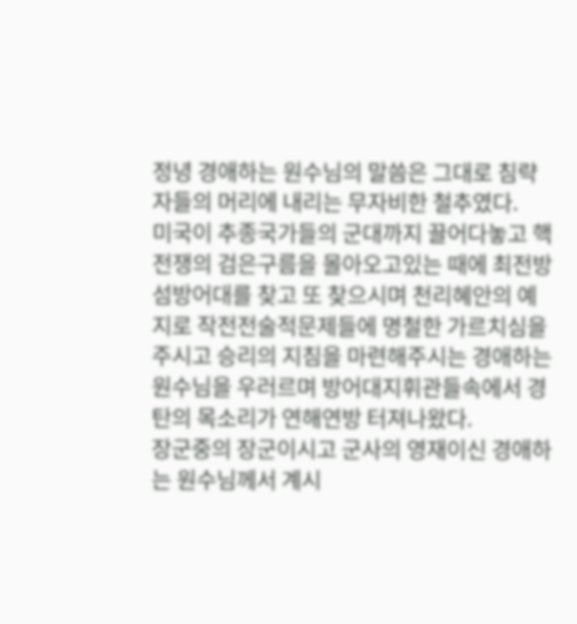정녕 경애하는 원수님의 말씀은 그대로 침략자들의 머리에 내리는 무자비한 철추였다.
미국이 추종국가들의 군대까지 끌어다놓고 핵전쟁의 검은구름을 몰아오고있는 때에 최전방 섬방어대를 찾고 또 찾으시며 천리혜안의 예지로 작전전술적문제들에 명철한 가르치심을 주시고 승리의 지침을 마련해주시는 경애하는 원수님을 우러르며 방어대지휘관들속에서 경탄의 목소리가 연해연방 터져나왔다.
장군중의 장군이시고 군사의 영재이신 경애하는 원수님께서 계시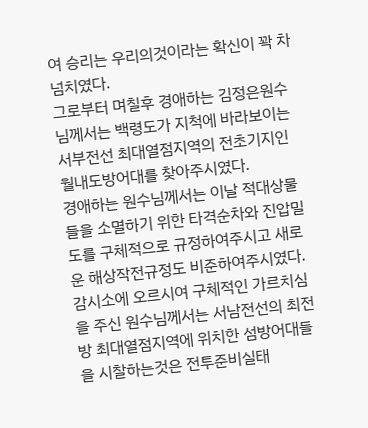여 승리는 우리의것이라는 확신이 꽉 차넘치였다.
그로부터 며칠후 경애하는 김정은원수님께서는 백령도가 지척에 바라보이는 서부전선 최대열점지역의 전초기지인 월내도방어대를 찾아주시였다.
경애하는 원수님께서는 이날 적대상물들을 소멸하기 위한 타격순차와 진압밀도를 구체적으로 규정하여주시고 새로운 해상작전규정도 비준하여주시였다.
감시소에 오르시여 구체적인 가르치심을 주신 원수님께서는 서남전선의 최전방 최대열점지역에 위치한 섬방어대들을 시찰하는것은 전투준비실태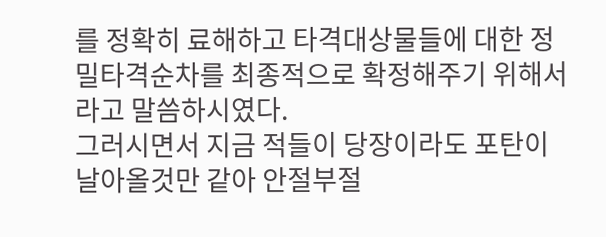를 정확히 료해하고 타격대상물들에 대한 정밀타격순차를 최종적으로 확정해주기 위해서라고 말씀하시였다.
그러시면서 지금 적들이 당장이라도 포탄이 날아올것만 같아 안절부절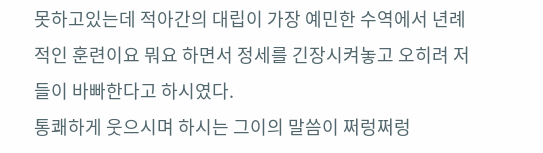못하고있는데 적아간의 대립이 가장 예민한 수역에서 년례적인 훈련이요 뭐요 하면서 정세를 긴장시켜놓고 오히려 저들이 바빠한다고 하시였다.
통쾌하게 웃으시며 하시는 그이의 말씀이 쩌렁쩌렁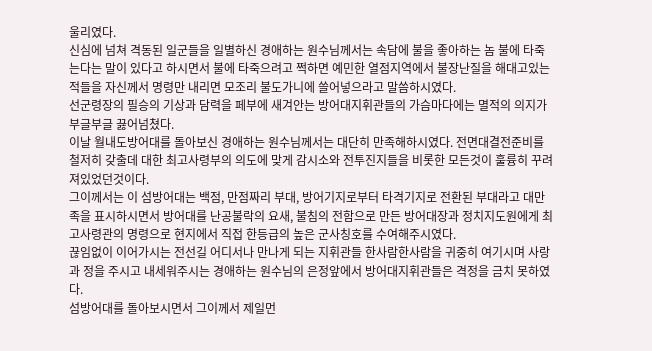울리였다.
신심에 넘쳐 격동된 일군들을 일별하신 경애하는 원수님께서는 속담에 불을 좋아하는 놈 불에 타죽는다는 말이 있다고 하시면서 불에 타죽으려고 쩍하면 예민한 열점지역에서 불장난질을 해대고있는 적들을 자신께서 명령만 내리면 모조리 불도가니에 쓸어넣으라고 말씀하시였다.
선군령장의 필승의 기상과 담력을 페부에 새겨안는 방어대지휘관들의 가슴마다에는 멸적의 의지가 부글부글 끓어넘쳤다.
이날 월내도방어대를 돌아보신 경애하는 원수님께서는 대단히 만족해하시였다. 전면대결전준비를 철저히 갖출데 대한 최고사령부의 의도에 맞게 감시소와 전투진지들을 비롯한 모든것이 훌륭히 꾸려져있었던것이다.
그이께서는 이 섬방어대는 백점, 만점짜리 부대, 방어기지로부터 타격기지로 전환된 부대라고 대만족을 표시하시면서 방어대를 난공불락의 요새, 불침의 전함으로 만든 방어대장과 정치지도원에게 최고사령관의 명령으로 현지에서 직접 한등급의 높은 군사칭호를 수여해주시였다.
끊임없이 이어가시는 전선길 어디서나 만나게 되는 지휘관들 한사람한사람을 귀중히 여기시며 사랑과 정을 주시고 내세워주시는 경애하는 원수님의 은정앞에서 방어대지휘관들은 격정을 금치 못하였다.
섬방어대를 돌아보시면서 그이께서 제일먼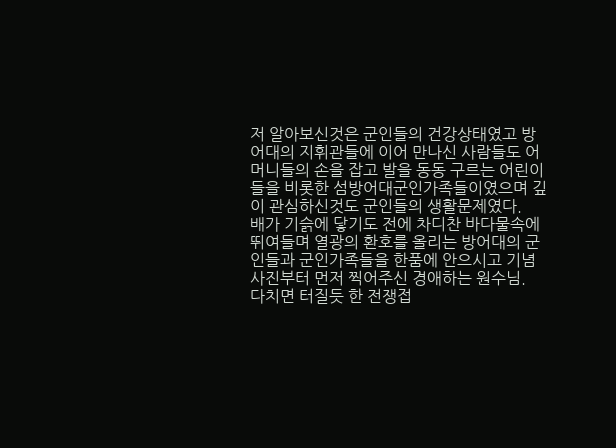저 알아보신것은 군인들의 건강상태였고 방어대의 지휘관들에 이어 만나신 사람들도 어머니들의 손을 잡고 발을 동동 구르는 어린이들을 비롯한 섬방어대군인가족들이였으며 깊이 관심하신것도 군인들의 생활문제였다.
배가 기슭에 닿기도 전에 차디찬 바다물속에 뛰여들며 열광의 환호를 올리는 방어대의 군인들과 군인가족들을 한품에 안으시고 기념사진부터 먼저 찍어주신 경애하는 원수님.
다치면 터질듯 한 전쟁접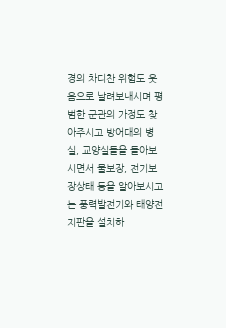경의 차디찬 위험도 웃음으로 날려보내시며 평범한 군관의 가정도 찾아주시고 방어대의 병실, 교양실들을 돌아보시면서 물보장, 전기보장상태 등을 알아보시고는 풍력발전기와 태양전지판을 설치하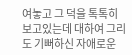여놓고 그 덕을 톡톡히 보고있는데 대하여 그리도 기뻐하신 자애로운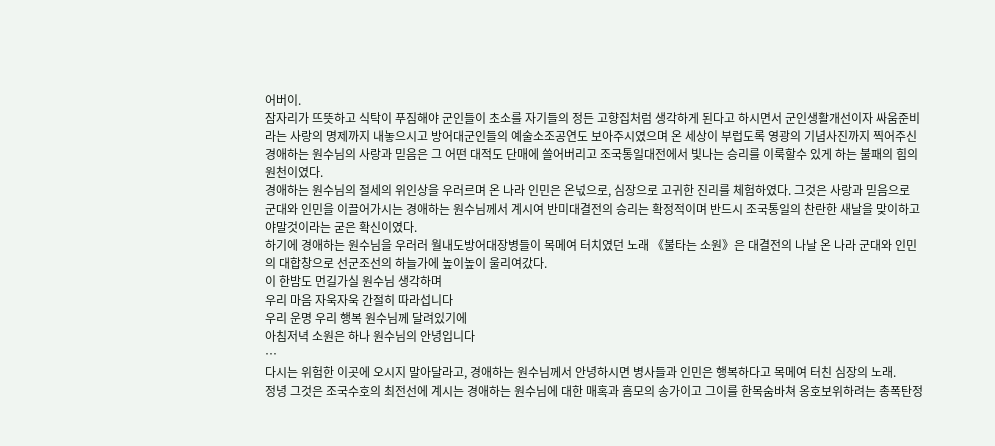어버이.
잠자리가 뜨뜻하고 식탁이 푸짐해야 군인들이 초소를 자기들의 정든 고향집처럼 생각하게 된다고 하시면서 군인생활개선이자 싸움준비라는 사랑의 명제까지 내놓으시고 방어대군인들의 예술소조공연도 보아주시였으며 온 세상이 부럽도록 영광의 기념사진까지 찍어주신 경애하는 원수님의 사랑과 믿음은 그 어떤 대적도 단매에 쓸어버리고 조국통일대전에서 빛나는 승리를 이룩할수 있게 하는 불패의 힘의 원천이였다.
경애하는 원수님의 절세의 위인상을 우러르며 온 나라 인민은 온넋으로, 심장으로 고귀한 진리를 체험하였다. 그것은 사랑과 믿음으로 군대와 인민을 이끌어가시는 경애하는 원수님께서 계시여 반미대결전의 승리는 확정적이며 반드시 조국통일의 찬란한 새날을 맞이하고야말것이라는 굳은 확신이였다.
하기에 경애하는 원수님을 우러러 월내도방어대장병들이 목메여 터치였던 노래 《불타는 소원》은 대결전의 나날 온 나라 군대와 인민의 대합창으로 선군조선의 하늘가에 높이높이 울리여갔다.
이 한밤도 먼길가실 원수님 생각하며
우리 마음 자욱자욱 간절히 따라섭니다
우리 운명 우리 행복 원수님께 달려있기에
아침저녁 소원은 하나 원수님의 안녕입니다
…
다시는 위험한 이곳에 오시지 말아달라고, 경애하는 원수님께서 안녕하시면 병사들과 인민은 행복하다고 목메여 터친 심장의 노래.
정녕 그것은 조국수호의 최전선에 계시는 경애하는 원수님에 대한 매혹과 흠모의 송가이고 그이를 한목숨바쳐 옹호보위하려는 총폭탄정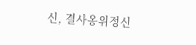신, 결사옹위정신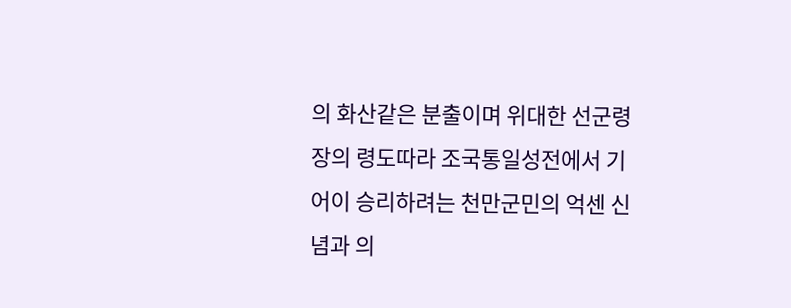의 화산같은 분출이며 위대한 선군령장의 령도따라 조국통일성전에서 기어이 승리하려는 천만군민의 억센 신념과 의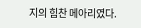지의 힘찬 메아리였다.